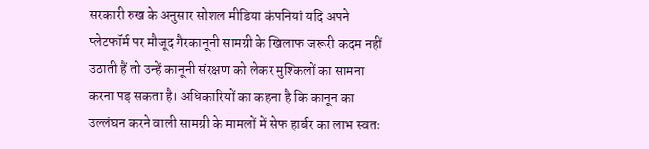सरकारी रुख के अनुसार सोशल मीडिया कंपनियां यदि अपने प्लेटफॉर्म पर मौजूद गैरकानूनी सामग्री के खिलाफ जरूरी कदम नहीं उठाती हैं तो उन्हें कानूनी संरक्षण को लेकर मुश्किलों का सामना करना पड़ सकता है। अधिकारियों का कहना है कि कानून का उल्लंघन करने वाली सामग्री के मामलों में सेफ हार्बर का लाभ स्वतः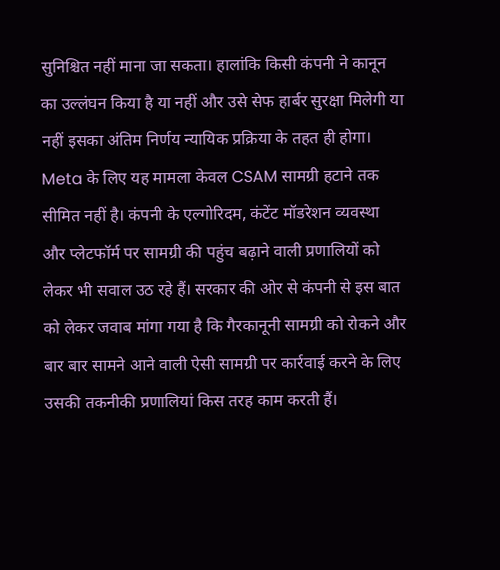सुनिश्चित नहीं माना जा सकता। हालांकि किसी कंपनी ने कानून का उल्लंघन किया है या नहीं और उसे सेफ हार्बर सुरक्षा मिलेगी या नहीं इसका अंतिम निर्णय न्यायिक प्रक्रिया के तहत ही होगा।
Meta के लिए यह मामला केवल CSAM सामग्री हटाने तक सीमित नहीं है। कंपनी के एल्गोरिदम, कंटेंट मॉडरेशन व्यवस्था और प्लेटफॉर्म पर सामग्री की पहुंच बढ़ाने वाली प्रणालियों को लेकर भी सवाल उठ रहे हैं। सरकार की ओर से कंपनी से इस बात को लेकर जवाब मांगा गया है कि गैरकानूनी सामग्री को रोकने और बार बार सामने आने वाली ऐसी सामग्री पर कार्रवाई करने के लिए उसकी तकनीकी प्रणालियां किस तरह काम करती हैं।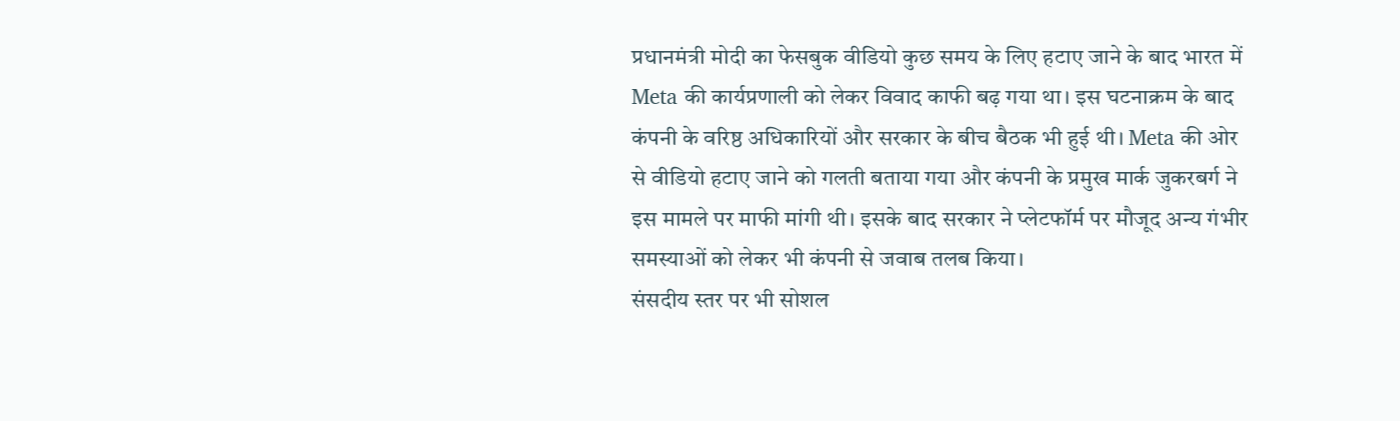प्रधानमंत्री मोदी का फेसबुक वीडियो कुछ समय के लिए हटाए जाने के बाद भारत में Meta की कार्यप्रणाली को लेकर विवाद काफी बढ़ गया था। इस घटनाक्रम के बाद कंपनी के वरिष्ठ अधिकारियों और सरकार के बीच बैठक भी हुई थी। Meta की ओर से वीडियो हटाए जाने को गलती बताया गया और कंपनी के प्रमुख मार्क जुकरबर्ग ने इस मामले पर माफी मांगी थी। इसके बाद सरकार ने प्लेटफॉर्म पर मौजूद अन्य गंभीर समस्याओं को लेकर भी कंपनी से जवाब तलब किया।
संसदीय स्तर पर भी सोशल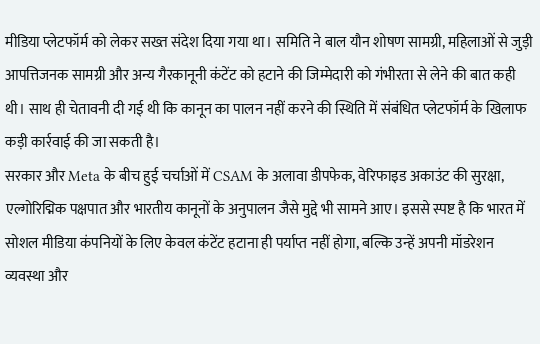मीडिया प्लेटफॉर्म को लेकर सख्त संदेश दिया गया था। समिति ने बाल यौन शोषण सामग्री, महिलाओं से जुड़ी आपत्तिजनक सामग्री और अन्य गैरकानूनी कंटेंट को हटाने की जिम्मेदारी को गंभीरता से लेने की बात कही थी। साथ ही चेतावनी दी गई थी कि कानून का पालन नहीं करने की स्थिति में संबंधित प्लेटफॉर्म के खिलाफ कड़ी कार्रवाई की जा सकती है।
सरकार और Meta के बीच हुई चर्चाओं में CSAM के अलावा डीपफेक, वेरिफाइड अकाउंट की सुरक्षा, एल्गोरिद्मिक पक्षपात और भारतीय कानूनों के अनुपालन जैसे मुद्दे भी सामने आए। इससे स्पष्ट है कि भारत में सोशल मीडिया कंपनियों के लिए केवल कंटेंट हटाना ही पर्याप्त नहीं होगा, बल्कि उन्हें अपनी मॉडरेशन व्यवस्था और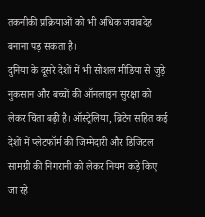तकनीकी प्रक्रियाओं को भी अधिक जवाबदेह बनाना पड़ सकता है।
दुनिया के दूसरे देशों में भी सोशल मीडिया से जुड़े नुकसान और बच्चों की ऑनलाइन सुरक्षा को लेकर चिंता बढ़ी है। ऑस्ट्रेलिया, ब्रिटेन सहित कई देशों में प्लेटफॉर्म की जिम्मेदारी और डिजिटल सामग्री की निगरानी को लेकर नियम कड़े किए जा रहे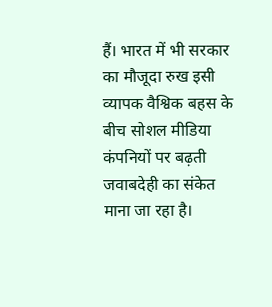हैं। भारत में भी सरकार का मौजूदा रुख इसी व्यापक वैश्विक बहस के बीच सोशल मीडिया कंपनियों पर बढ़ती जवाबदेही का संकेत माना जा रहा है।